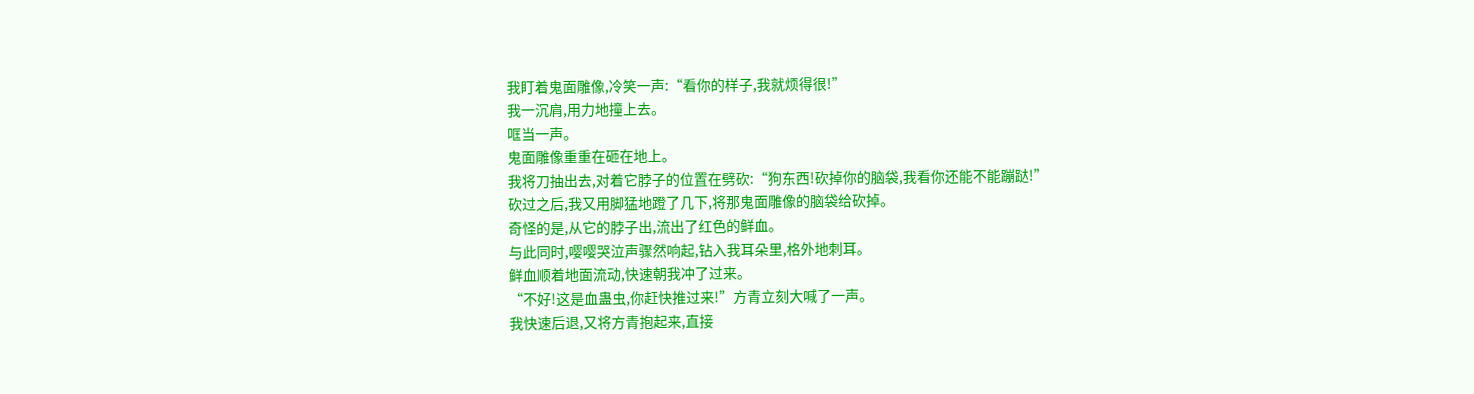我盯着鬼面雕像,冷笑一声:“看你的样子,我就烦得很!”
我一沉肩,用力地撞上去。
哐当一声。
鬼面雕像重重在砸在地上。
我将刀抽出去,对着它脖子的位置在劈砍:“狗东西!砍掉你的脑袋,我看你还能不能蹦跶!”
砍过之后,我又用脚猛地蹬了几下,将那鬼面雕像的脑袋给砍掉。
奇怪的是,从它的脖子出,流出了红色的鲜血。
与此同时,嘤嘤哭泣声骤然响起,钻入我耳朵里,格外地刺耳。
鲜血顺着地面流动,快速朝我冲了过来。
“不好!这是血蛊虫,你赶快推过来!”方青立刻大喊了一声。
我快速后退,又将方青抱起来,直接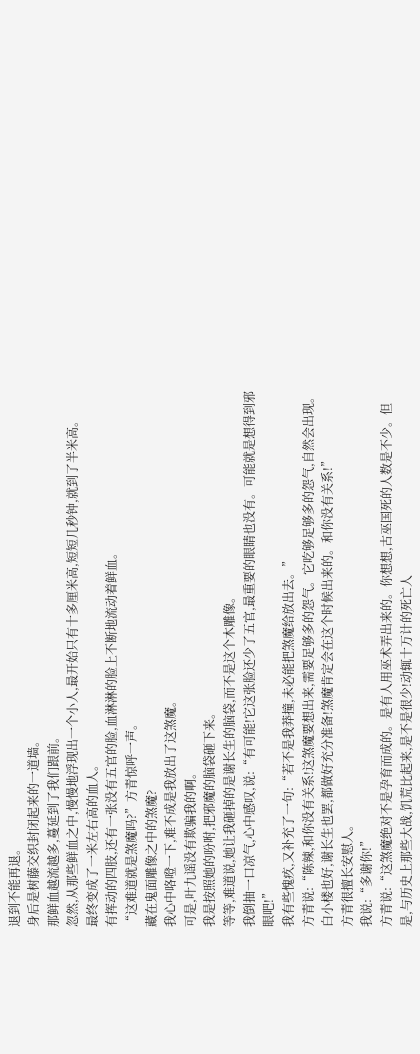退到不能再退。
身后是树藤交织封闭起来的一道墙。
那鲜血越流越多,蔓延到了我们跟前。
忽然,从那些鲜血之中,慢慢地浮现出一个小人,最开始只有十多厘米高,短短几秒钟,就到了半米高。
最终变成了一米左右高的血人。
有挥动的四肢,还有一张没有五官的脸,血淋淋的脸上不断地流动着鲜血。
“这难道就是煞魔吗?”方青惊呼一声。
藏在鬼面雕像之中的煞魔?
我心中咯噔一下,难不成是我放出了这煞魔。
可是,叶九谣没有欺骗我的啊。
我是按照她的吩咐,把邪魔的脑袋砸下来。
等等,难道说,她让我砸掉的是谢长生的脑袋,而不是这个木雕像。
我倒抽一口凉气,心中感叹,说:“有可能!它这张脸还少了五官,最重要的眼睛也没有。可能就是想得到邪眼吧!”
我有些愧疚,又补充了一句:“若不是我莽撞,未必能把煞魔给放出去。”
方青说:“陈辣,和你没有关系!这煞魔要想出来,需要足够多的怨气。它吃够足够多的怨气,自然会出现。白小楼也好,谢长生也罢,都做好充分准备!煞魔肯定会在这个时候出来的。和你没有关系!”
方青很擅长安慰人。
我说:“多谢你!”
方青说:“这煞魔绝对不是孕育而成的。是有人用巫术弄出来的。你想想,古巫国死的人数是不少。但是,与历史上那些大战,饥荒比起来,是不是很少!动辄十万计的死亡人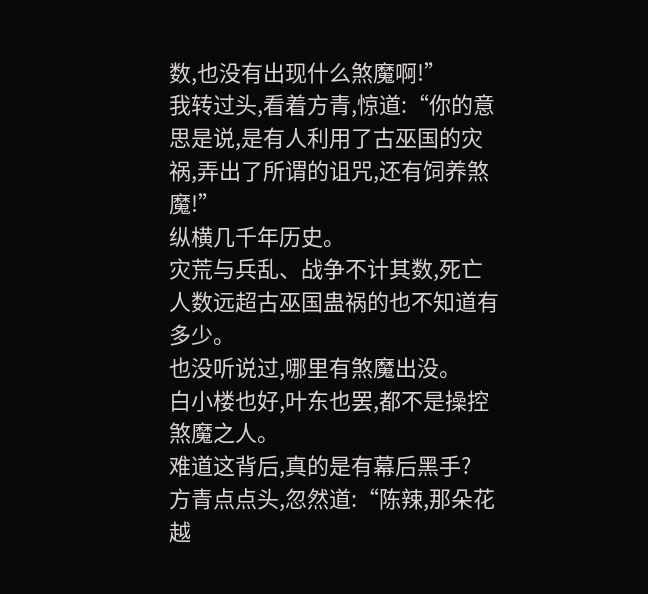数,也没有出现什么煞魔啊!”
我转过头,看着方青,惊道:“你的意思是说,是有人利用了古巫国的灾祸,弄出了所谓的诅咒,还有饲养煞魔!”
纵横几千年历史。
灾荒与兵乱、战争不计其数,死亡人数远超古巫国蛊祸的也不知道有多少。
也没听说过,哪里有煞魔出没。
白小楼也好,叶东也罢,都不是操控煞魔之人。
难道这背后,真的是有幕后黑手?
方青点点头,忽然道:“陈辣,那朵花越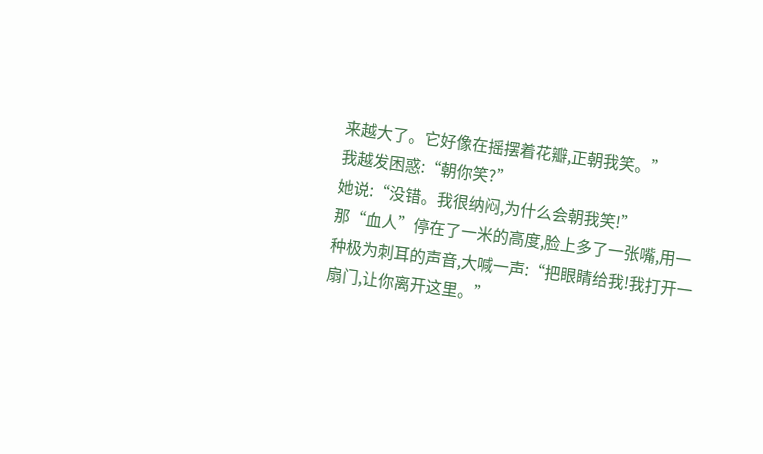来越大了。它好像在摇摆着花瓣,正朝我笑。”
我越发困惑:“朝你笑?”
她说:“没错。我很纳闷,为什么会朝我笑!”
那“血人”停在了一米的高度,脸上多了一张嘴,用一种极为刺耳的声音,大喊一声:“把眼睛给我!我打开一扇门,让你离开这里。”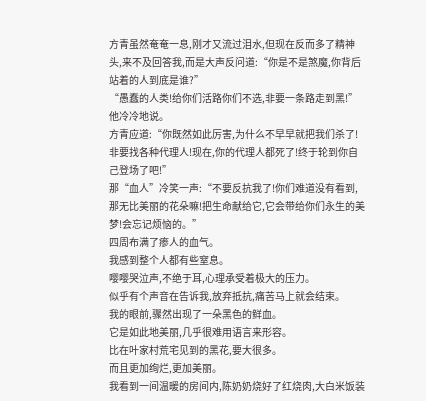方青虽然奄奄一息,刚才又流过泪水,但现在反而多了精神头,来不及回答我,而是大声反问道:“你是不是煞魔,你背后站着的人到底是谁?”
“愚蠢的人类!给你们活路你们不选,非要一条路走到黑!”他冷冷地说。
方青应道:“你既然如此厉害,为什么不早早就把我们杀了!非要找各种代理人!现在,你的代理人都死了!终于轮到你自己登场了吧!”
那“血人”冷笑一声:“不要反抗我了!你们难道没有看到,那无比美丽的花朵嘛!把生命献给它,它会带给你们永生的美梦!会忘记烦恼的。”
四周布满了瘆人的血气。
我感到整个人都有些窒息。
嘤嘤哭泣声,不绝于耳,心理承受着极大的压力。
似乎有个声音在告诉我,放弃抵抗,痛苦马上就会结束。
我的眼前,骤然出现了一朵黑色的鲜血。
它是如此地美丽,几乎很难用语言来形容。
比在叶家村荒宅见到的黑花,要大很多。
而且更加绚烂,更加美丽。
我看到一间温暖的房间内,陈奶奶烧好了红烧肉,大白米饭装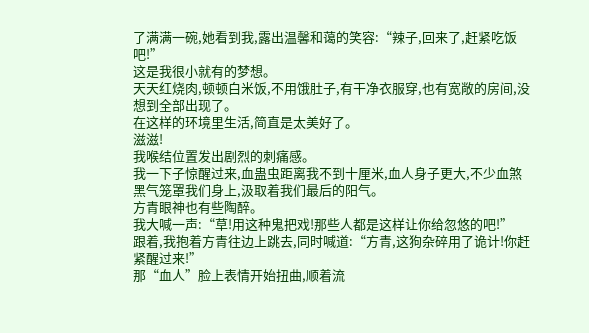了满满一碗,她看到我,露出温馨和蔼的笑容:“辣子,回来了,赶紧吃饭吧!”
这是我很小就有的梦想。
天天红烧肉,顿顿白米饭,不用饿肚子,有干净衣服穿,也有宽敞的房间,没想到全部出现了。
在这样的环境里生活,简直是太美好了。
滋滋!
我喉结位置发出剧烈的刺痛感。
我一下子惊醒过来,血蛊虫距离我不到十厘米,血人身子更大,不少血煞黑气笼罩我们身上,汲取着我们最后的阳气。
方青眼神也有些陶醉。
我大喊一声:“草!用这种鬼把戏!那些人都是这样让你给忽悠的吧!”
跟着,我抱着方青往边上跳去,同时喊道:“方青,这狗杂碎用了诡计!你赶紧醒过来!”
那“血人”脸上表情开始扭曲,顺着流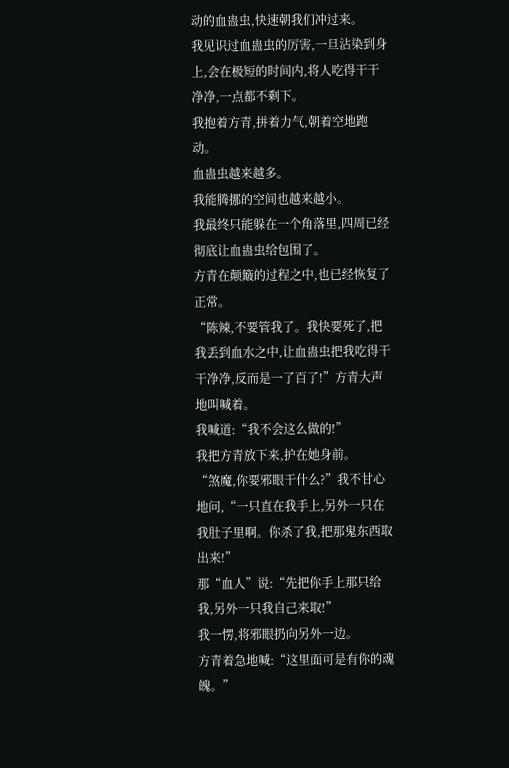动的血蛊虫,快速朝我们冲过来。
我见识过血蛊虫的厉害,一旦沾染到身上,会在极短的时间内,将人吃得干干净净,一点都不剩下。
我抱着方青,拼着力气,朝着空地跑动。
血蛊虫越来越多。
我能腾挪的空间也越来越小。
我最终只能躲在一个角落里,四周已经彻底让血蛊虫给包围了。
方青在颠簸的过程之中,也已经恢复了正常。
“陈辣,不要管我了。我快要死了,把我丢到血水之中,让血蛊虫把我吃得干干净净,反而是一了百了!”方青大声地叫喊着。
我喊道:“我不会这么做的!”
我把方青放下来,护在她身前。
“煞魔,你要邪眼干什么?”我不甘心地问,“一只直在我手上,另外一只在我肚子里啊。你杀了我,把那鬼东西取出来!”
那“血人”说:“先把你手上那只给我,另外一只我自己来取!”
我一愣,将邪眼扔向另外一边。
方青着急地喊:“这里面可是有你的魂魄。”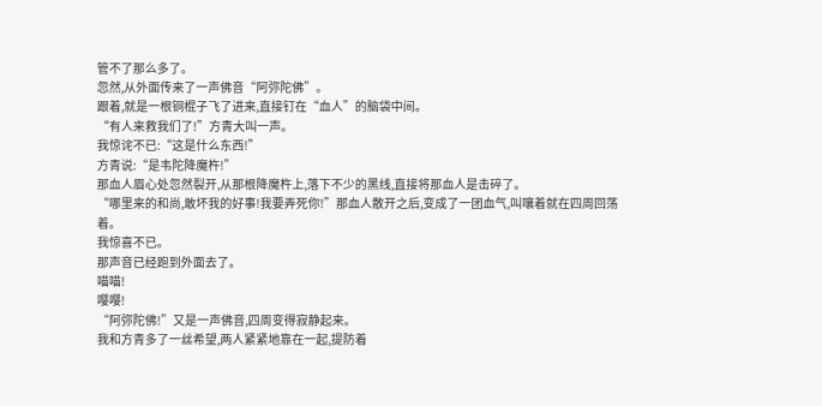管不了那么多了。
忽然,从外面传来了一声佛音“阿弥陀佛”。
跟着,就是一根铜棍子飞了进来,直接钉在“血人”的脑袋中间。
“有人来救我们了!”方青大叫一声。
我惊诧不已:“这是什么东西!”
方青说:“是韦陀降魔杵!”
那血人眉心处忽然裂开,从那根降魔杵上,落下不少的黑线,直接将那血人是击碎了。
“哪里来的和尚,敢坏我的好事!我要弄死你!”那血人散开之后,变成了一团血气,叫嚷着就在四周回荡着。
我惊喜不已。
那声音已经跑到外面去了。
喵喵!
嘤嘤!
“阿弥陀佛!”又是一声佛音,四周变得寂静起来。
我和方青多了一丝希望,两人紧紧地靠在一起,提防着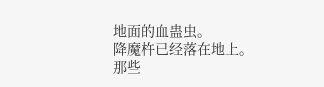地面的血蛊虫。
降魔杵已经落在地上。
那些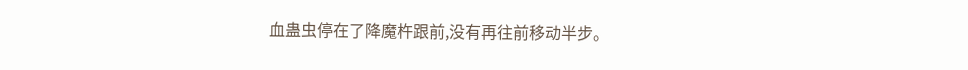血蛊虫停在了降魔杵跟前,没有再往前移动半步。